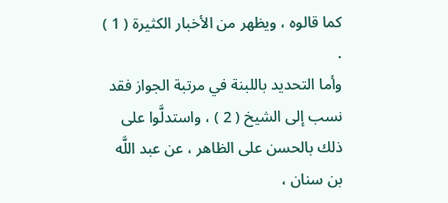كما قالوه ، ويظهر من الأخبار الكثيرة ( 1 ) .
وأما التحديد باللبنة في مرتبة الجواز فقد نسب إلى الشيخ ( 2 ) ، واستدلَّوا على ذلك بالحسن على الظاهر ، عن عبد اللَّه بن سنان ،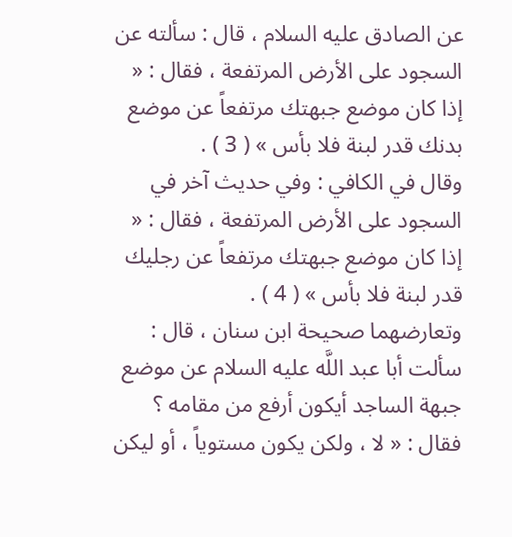عن الصادق عليه السلام ، قال : سألته عن السجود على الأرض المرتفعة ، فقال : « إذا كان موضع جبهتك مرتفعاً عن موضع بدنك قدر لبنة فلا بأس » ( 3 ) .
وقال في الكافي : وفي حديث آخر في السجود على الأرض المرتفعة ، فقال : « إذا كان موضع جبهتك مرتفعاً عن رجليك قدر لبنة فلا بأس » ( 4 ) .
وتعارضهما صحيحة ابن سنان ، قال : سألت أبا عبد اللَّه عليه السلام عن موضع جبهة الساجد أيكون أرفع من مقامه ؟ فقال : « لا ، ولكن يكون مستوياً ، أو ليكن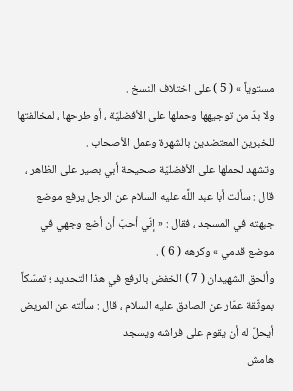مستوياً » ( 5 ) على اختلاف النسخ .
ولا بدّ من توجيهها وحملها على الأفضليّة ، أو طرحها ، لمخالفتها للخبرين المعتضدين بالشهرة وعمل الأصحاب .
وتشهد لحملها على الأفضليّة صحيحة أبي بصير على الظاهر ، قال : سألت أبا عبد اللَّه عليه السلام عن الرجل يرفع موضع جبهته في المسجد ، فقال : « إنّي أحبّ أن أضع وجهي في موضع قدمي » وكرهه ( 6 ) .
وألحق الشهيدان ( 7 ) الخفض بالرفع في هذا التحديد ؛ تمسّكاً بموثّقة عمّار عن الصادق عليه السلام ، قال : سألته عن المريض أيحلّ له أن يقوم على فراشه ويسجد
هامش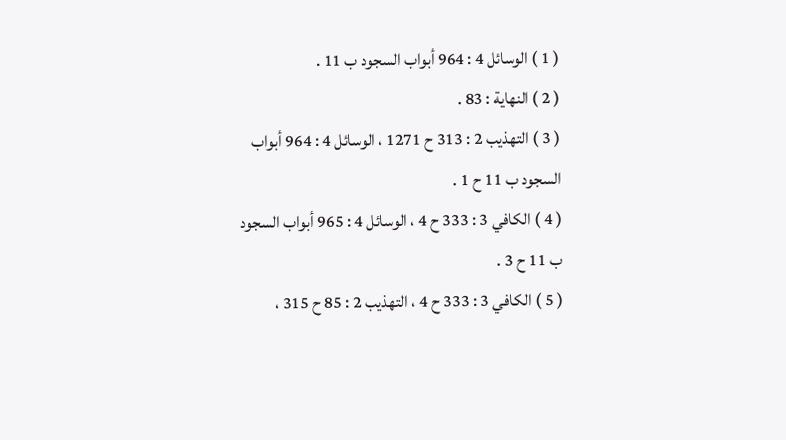( 1 ) الوسائل 4 : 964 أبواب السجود ب 11 .
( 2 ) النهاية : 83 .
( 3 ) التهذيب 2 : 313 ح 1271 ، الوسائل 4 : 964 أبواب السجود ب 11 ح 1 .
( 4 ) الكافي 3 : 333 ح 4 ، الوسائل 4 : 965 أبواب السجود ب 11 ح 3 .
( 5 ) الكافي 3 : 333 ح 4 ، التهذيب 2 : 85 ح 315 ،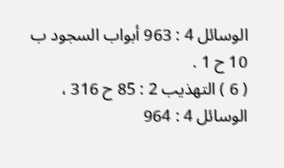الوسائل 4 : 963 أبواب السجود ب 10 ح 1 .
( 6 ) التهذيب 2 : 85 ح 316 ، الوسائل 4 : 964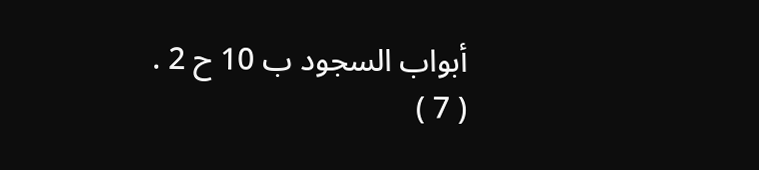أبواب السجود ب 10 ح 2 .
( 7 )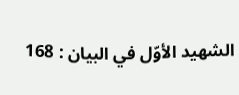الشهيد الأوّل في البيان : 168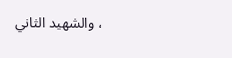، والشهيد الثاني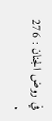في روض الجنان : 276 .